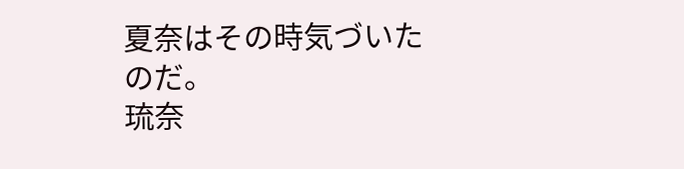夏奈はその時気づいたのだ。
琉奈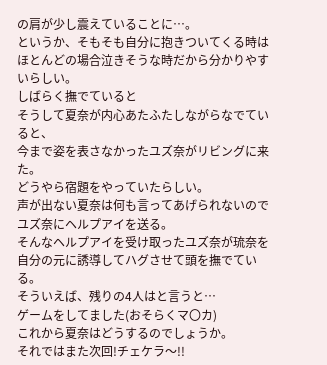の肩が少し震えていることに⋯。
というか、そもそも自分に抱きついてくる時は
ほとんどの場合泣きそうな時だから分かりやすいらしい。
しばらく撫でていると
そうして夏奈が内心あたふたしながらなでていると、
今まで姿を表さなかったユズ奈がリビングに来た。
どうやら宿題をやっていたらしい。
声が出ない夏奈は何も言ってあげられないので
ユズ奈にヘルプアイを送る。
そんなヘルプアイを受け取ったユズ奈が琉奈を
自分の元に誘導してハグさせて頭を撫でている。
そういえば、残りの4人はと言うと⋯
ゲームをしてました(おそらくマ〇カ)
これから夏奈はどうするのでしょうか。
それではまた次回!チェケラ〜!!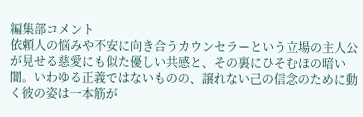編集部コメント
依頼人の悩みや不安に向き合うカウンセラーという立場の主人公が見せる慈愛にも似た優しい共感と、その裏にひそむほの暗い闇。いわゆる正義ではないものの、譲れない己の信念のために動く彼の姿は一本筋が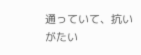通っていて、抗いがたい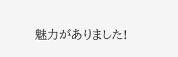魅力がありました!